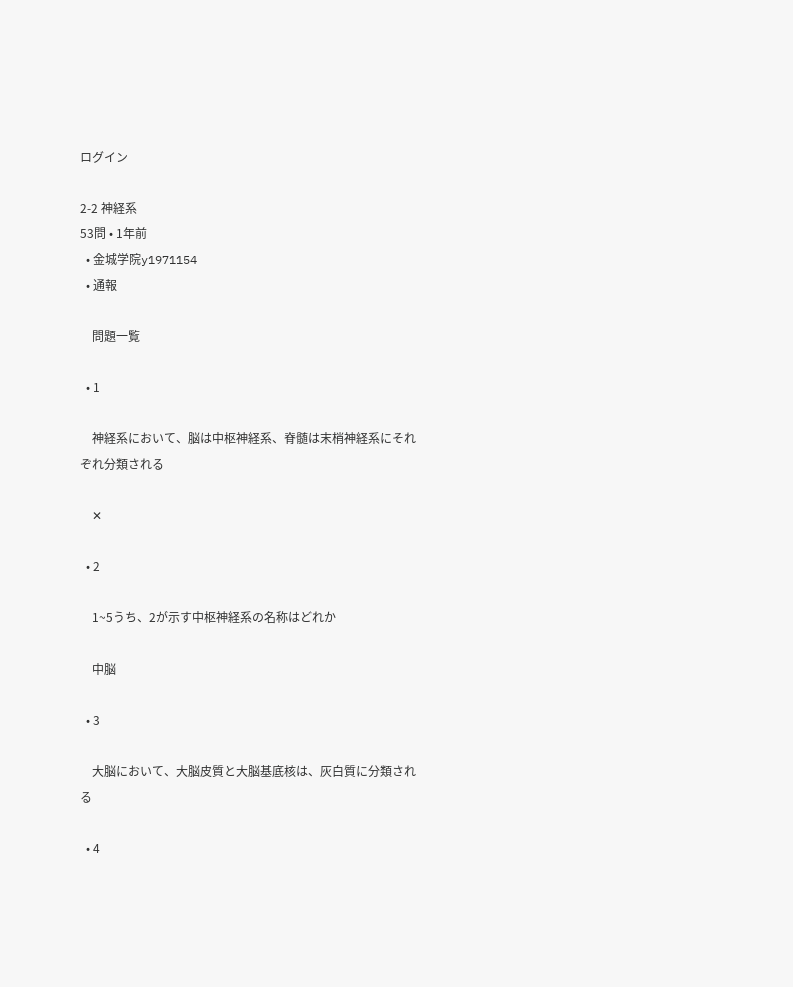ログイン

2-2 神経系
53問 • 1年前
  • 金城学院y1971154
  • 通報

    問題一覧

  • 1

    神経系において、脳は中枢神経系、脊髄は末梢神経系にそれぞれ分類される

    ✕

  • 2

    1~5うち、2が示す中枢神経系の名称はどれか

    中脳

  • 3

    大脳において、大脳皮質と大脳基底核は、灰白質に分類される

  • 4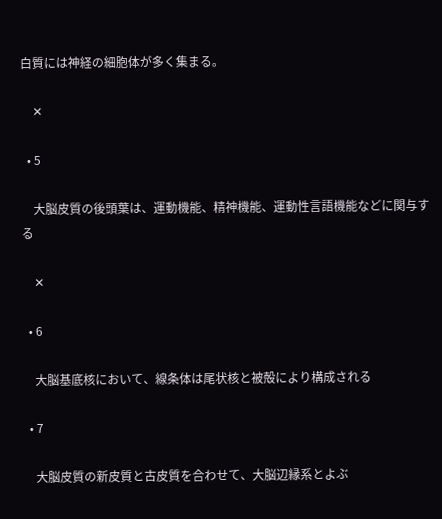白質には神経の細胞体が多く集まる。

    ✕

  • 5

    大脳皮質の後頭葉は、運動機能、精神機能、運動性言語機能などに関与する

    ✕

  • 6

    大脳基底核において、線条体は尾状核と被殻により構成される

  • 7

    大脳皮質の新皮質と古皮質を合わせて、大脳辺縁系とよぶ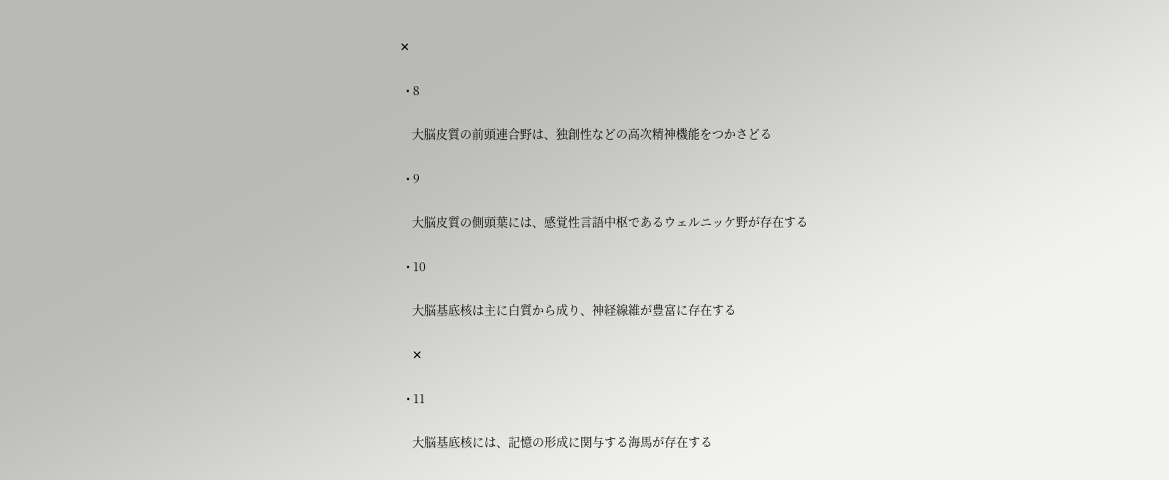✕

  • 8

    大脳皮質の前頭連合野は、独創性などの高次精神機能をつかさどる

  • 9

    大脳皮質の側頭葉には、感覚性言語中枢であるウェルニッケ野が存在する

  • 10

    大脳基底核は主に白質から成り、神経線維が豊富に存在する

    ✕

  • 11

    大脳基底核には、記憶の形成に関与する海馬が存在する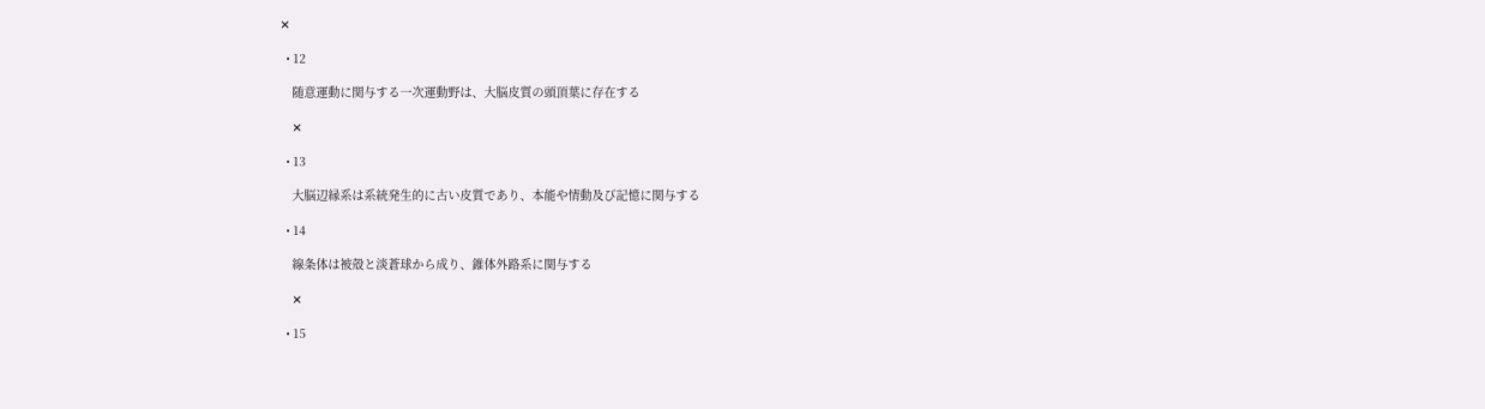✕

  • 12

    随意運動に関与する一次運動野は、大脳皮質の頭頂葉に存在する

    ✕

  • 13

    大脳辺縁系は系統発生的に古い皮質であり、本能や情動及び記憶に関与する

  • 14

    線条体は被殻と淡蒼球から成り、錐体外路系に関与する

    ✕

  • 15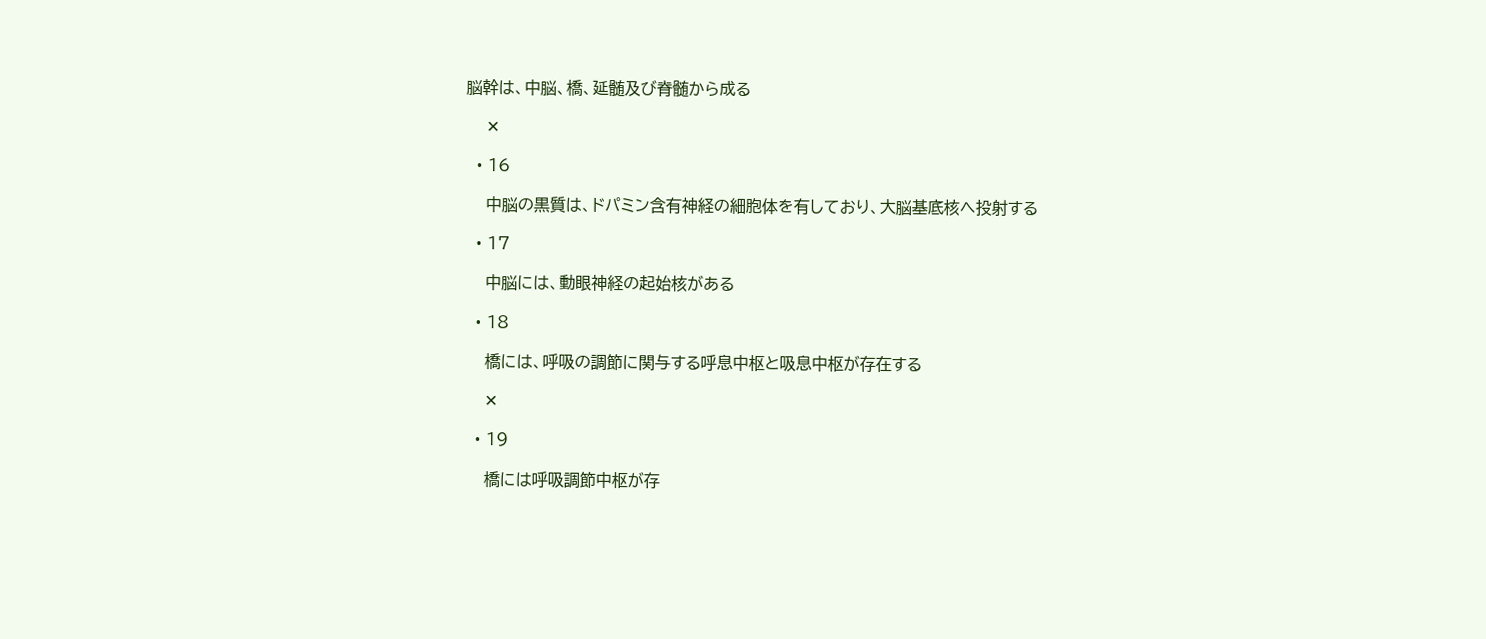脳幹は、中脳、橋、延髄及び脊髄から成る

    ✕

  • 16

    中脳の黒質は、ドパミン含有神経の細胞体を有しており、大脳基底核へ投射する

  • 17

    中脳には、動眼神経の起始核がある

  • 18

    橋には、呼吸の調節に関与する呼息中枢と吸息中枢が存在する

    ✕

  • 19

    橋には呼吸調節中枢が存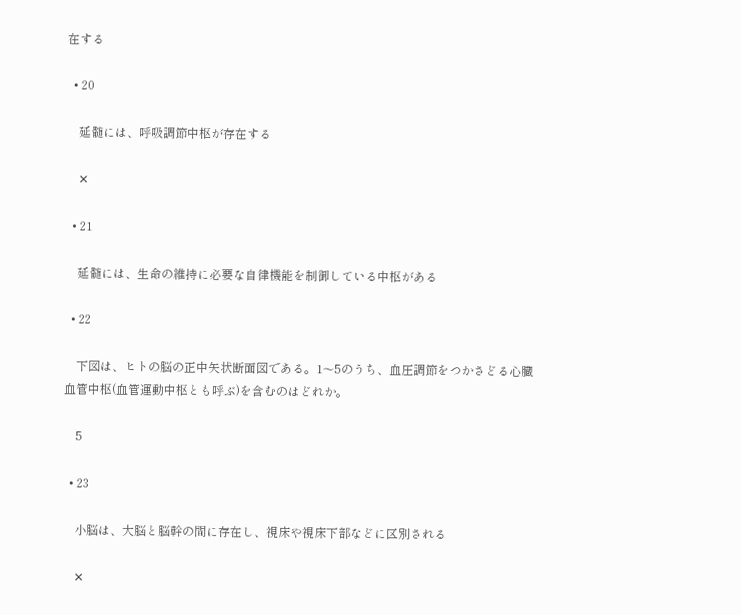在する

  • 20

    延髄には、呼吸調節中枢が存在する

    ✕

  • 21

    延髄には、生命の維持に必要な自律機能を制御している中枢がある

  • 22

    下図は、ヒトの脳の正中矢状断面図である。1〜5のうち、血圧調節をつかさどる心臓血管中枢(血管運動中枢とも呼ぶ)を含むのはどれか。

    5

  • 23

    小脳は、大脳と脳幹の間に存在し、視床や視床下部などに区別される

    ✕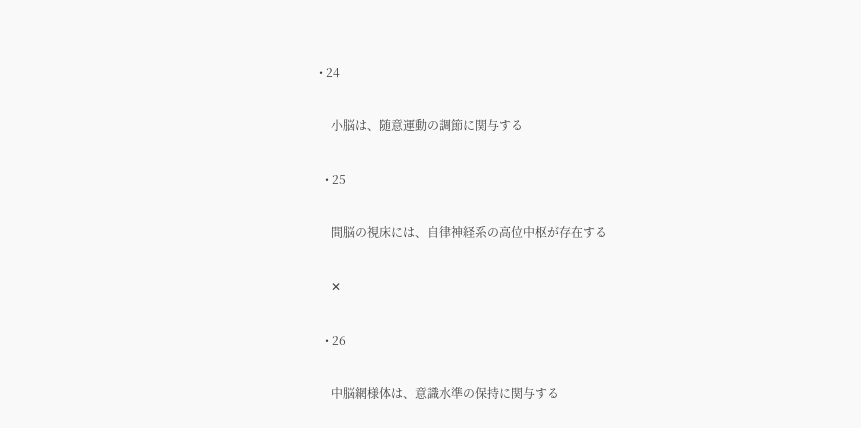• 24

    小脳は、随意運動の調節に関与する

  • 25

    間脳の視床には、自律神経系の高位中枢が存在する

    ✕

  • 26

    中脳網様体は、意識水準の保持に関与する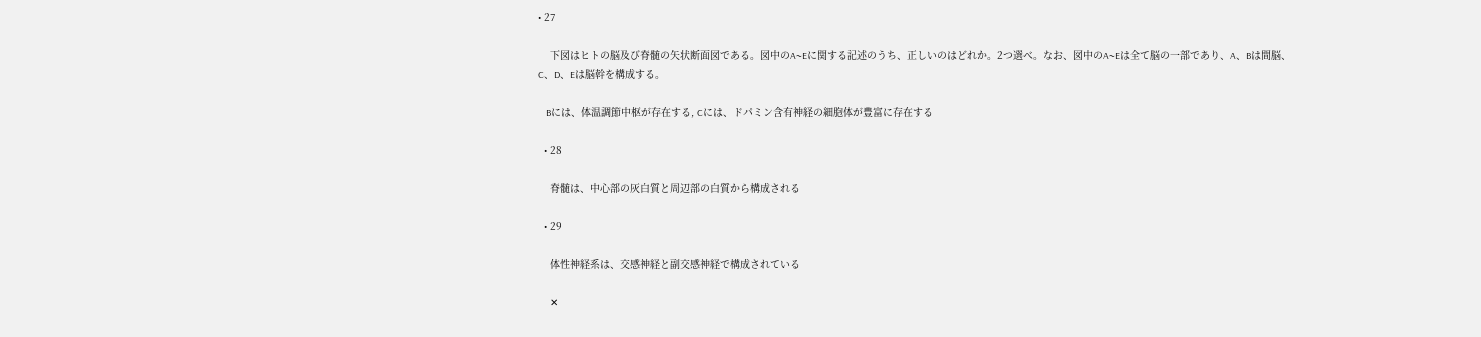• 27

    下図はヒトの脳及び脊髄の矢状断面図である。図中のA~Eに関する記述のうち、正しいのはどれか。2つ選べ。なお、図中のA~Eは全て脳の一部であり、A、Bは間脳、C、D、Eは脳幹を構成する。

    Bには、体温調節中枢が存在する, Cには、ドパミン含有神経の細胞体が豊富に存在する

  • 28

    脊髄は、中心部の灰白質と周辺部の白質から構成される

  • 29

    体性神経系は、交感神経と副交感神経で構成されている

    ✕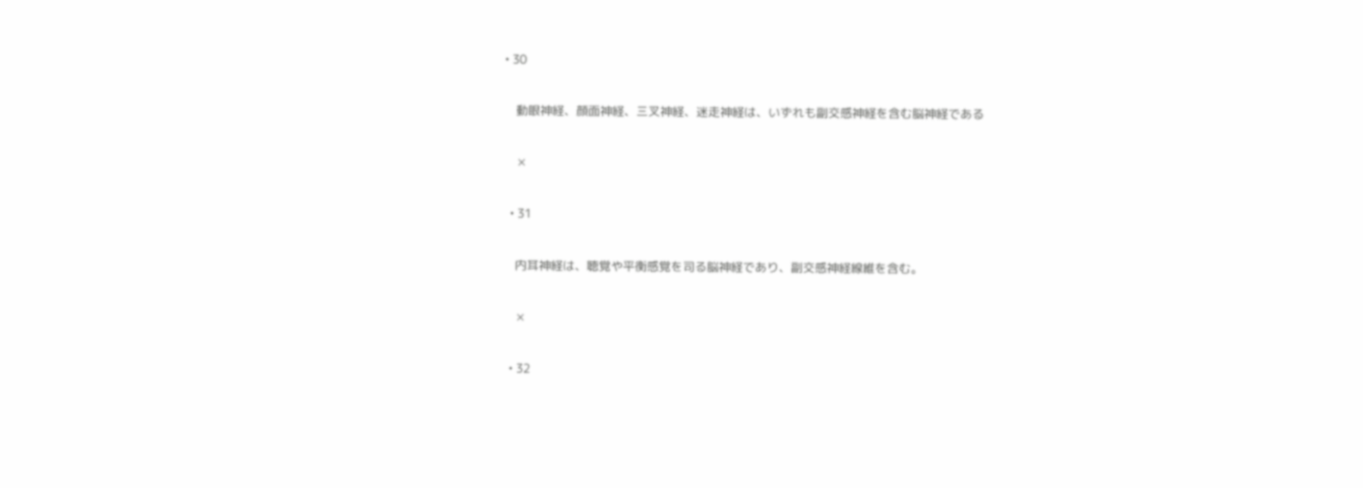• 30

    動眼神経、顔面神経、三叉神経、迷走神経は、いずれも副交感神経を含む脳神経である

    ✕

  • 31

    内耳神経は、聴覚や平衡感覚を司る脳神経であり、副交感神経線維を含む。

    ✕

  • 32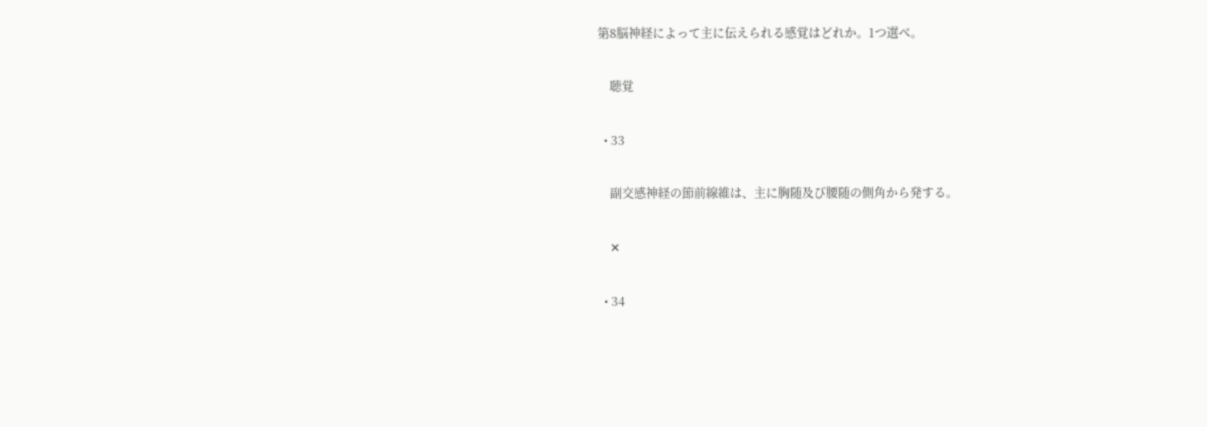第8脳神経によって主に伝えられる感覚はどれか。1つ選べ。

    聴覚

  • 33

    副交感神経の節前線維は、主に胸随及び腰随の側角から発する。

    ✕

  • 34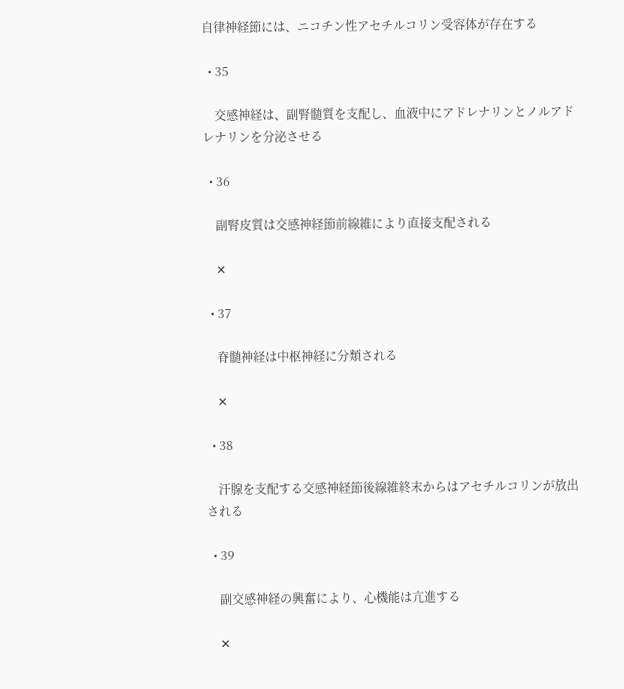自律神経節には、ニコチン性アセチルコリン受容体が存在する

  • 35

    交感神経は、副腎髄質を支配し、血液中にアドレナリンとノルアドレナリンを分泌させる

  • 36

    副腎皮質は交感神経節前線維により直接支配される

    ✕

  • 37

    脊髄神経は中枢神経に分類される

    ✕

  • 38

    汗腺を支配する交感神経節後線維終末からはアセチルコリンが放出される

  • 39

    副交感神経の興奮により、心機能は亢進する

    ✕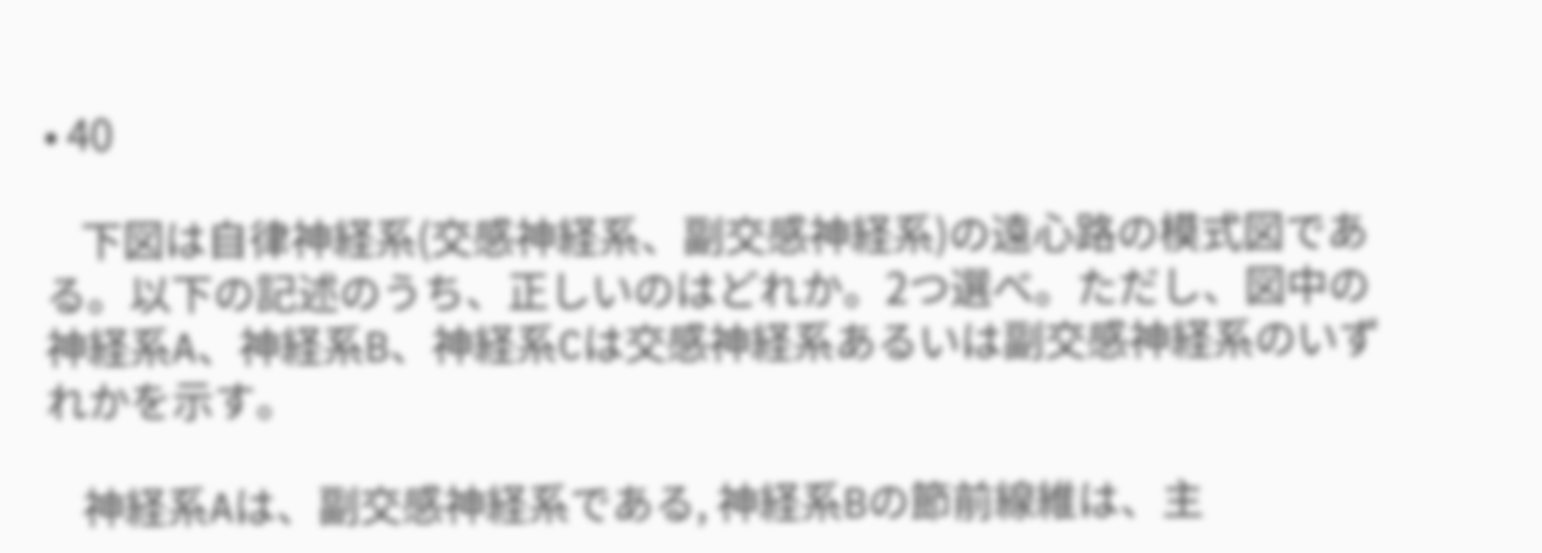• 40

    下図は自律神経系(交感神経系、副交感神経系)の遠心路の模式図である。以下の記述のうち、正しいのはどれか。2つ選べ。ただし、図中の神経系A、神経系B、神経系Cは交感神経系あるいは副交感神経系のいずれかを示す。

    神経系Aは、副交感神経系である, 神経系Bの節前線維は、主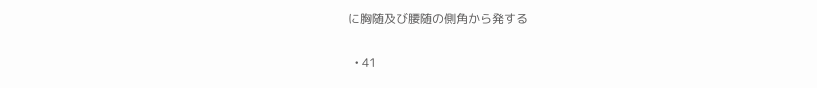に胸随及び腰随の側角から発する

  • 41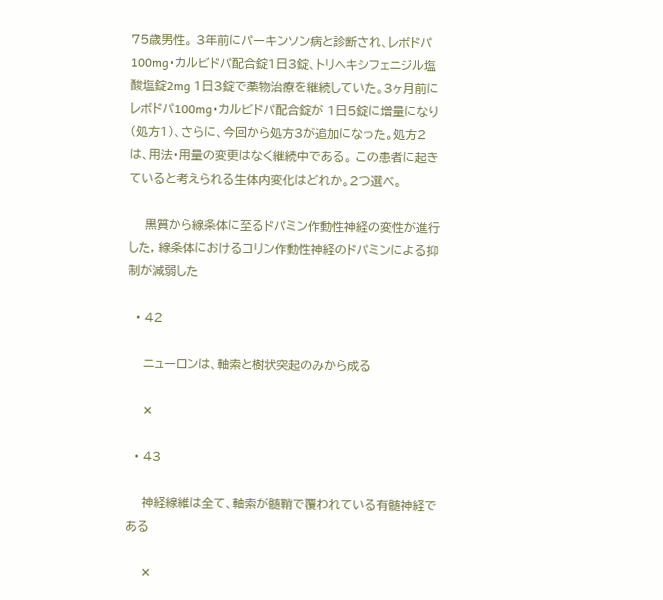75歳男性。 3年前にパーキンソン病と診断され、レボドパ100mg・カルビドパ配合錠1日3錠、トリヘキシフェニジル塩酸塩錠2mg 1日3錠で薬物治療を継続していた。3ヶ月前にレボドパ100mg・カルビドパ配合錠が 1日5錠に増量になり(処方1)、さらに、今回から処方3が追加になった。処方2は、用法・用量の変更はなく継続中である。 この患者に起きていると考えられる生体内変化はどれか。2つ選べ。

    黒質から線条体に至るドパミン作動性神経の変性が進行した, 線条体におけるコリン作動性神経のドパミンによる抑制が減弱した

  • 42

    ニューロンは、軸索と樹状突起のみから成る

    ✕

  • 43

    神経線維は全て、軸索が髄鞘で覆われている有髄神経である

    ✕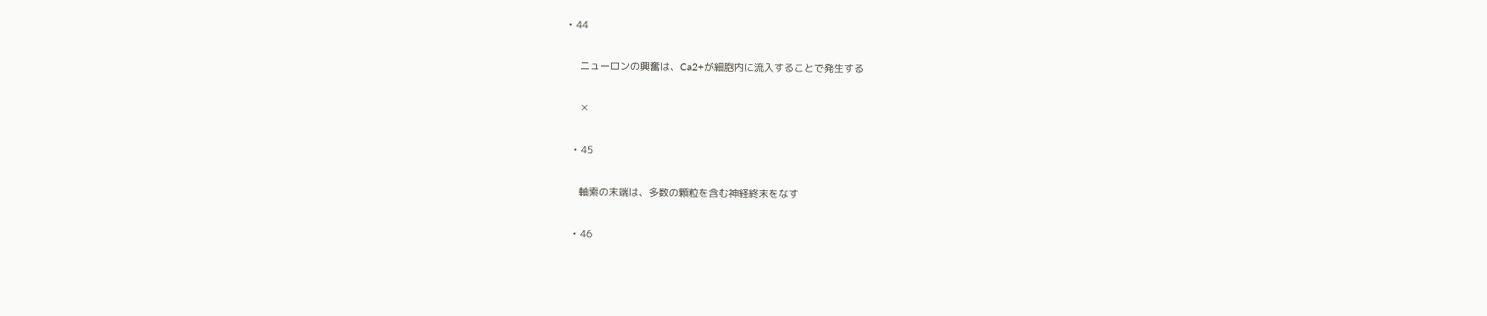• 44

    ニューロンの興奮は、Ca2+が細胞内に流入することで発生する

    ✕

  • 45

    軸索の末端は、多数の顆粒を含む神経終末をなす

  • 46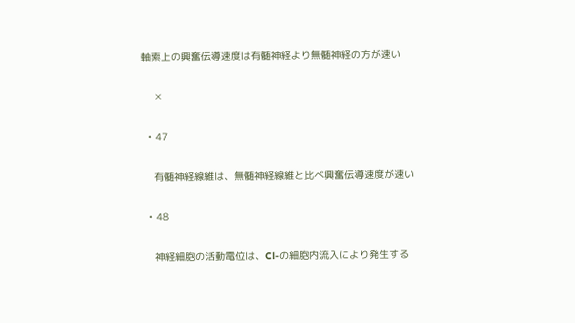軸索上の興奮伝導速度は有髄神経より無髄神経の方が速い

    ✕

  • 47

    有髄神経線維は、無髄神経線維と比べ興奮伝導速度が速い

  • 48

    神経細胞の活動電位は、Cl-の細胞内流入により発生する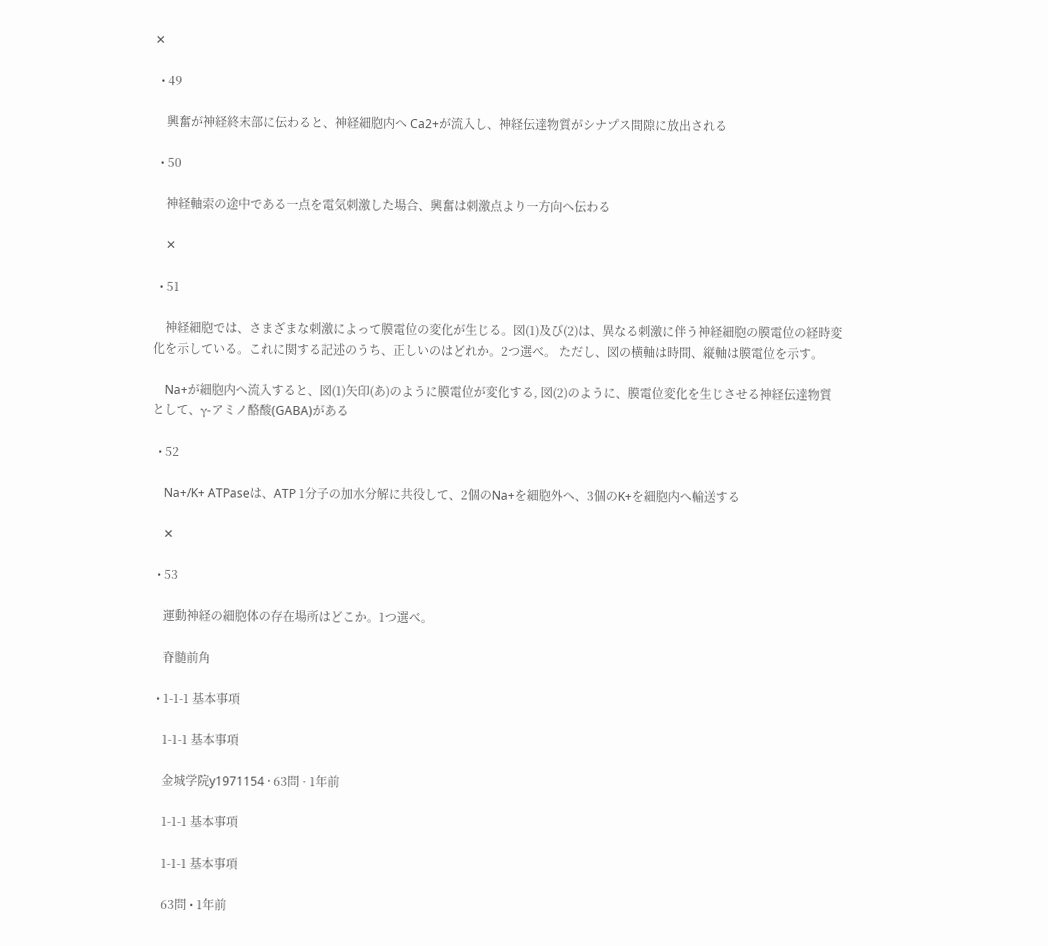✕

  • 49

    興奮が神経終末部に伝わると、神経細胞内へ Ca2+が流入し、神経伝達物質がシナプス間隙に放出される

  • 50

    神経軸索の途中である一点を電気刺激した場合、興奮は刺激点より一方向へ伝わる

    ✕

  • 51

    神経細胞では、さまざまな刺激によって膜電位の変化が生じる。図(1)及び(2)は、異なる刺激に伴う神経細胞の膜電位の経時変化を示している。これに関する記述のうち、正しいのはどれか。2つ選べ。 ただし、図の横軸は時間、縦軸は膜電位を示す。

    Na+が細胞内へ流入すると、図(1)矢印(あ)のように膜電位が変化する, 図(2)のように、膜電位変化を生じさせる神経伝達物質として、γ-アミノ酪酸(GABA)がある

  • 52

    Na+/K+ ATPaseは、ATP 1分子の加水分解に共役して、2個のNa+を細胞外へ、3個のK+を細胞内へ輸送する

    ✕

  • 53

    運動神経の細胞体の存在場所はどこか。1つ選べ。

    脊髄前角

  • 1-1-1 基本事項

    1-1-1 基本事項

    金城学院y1971154 · 63問 · 1年前

    1-1-1 基本事項

    1-1-1 基本事項

    63問 • 1年前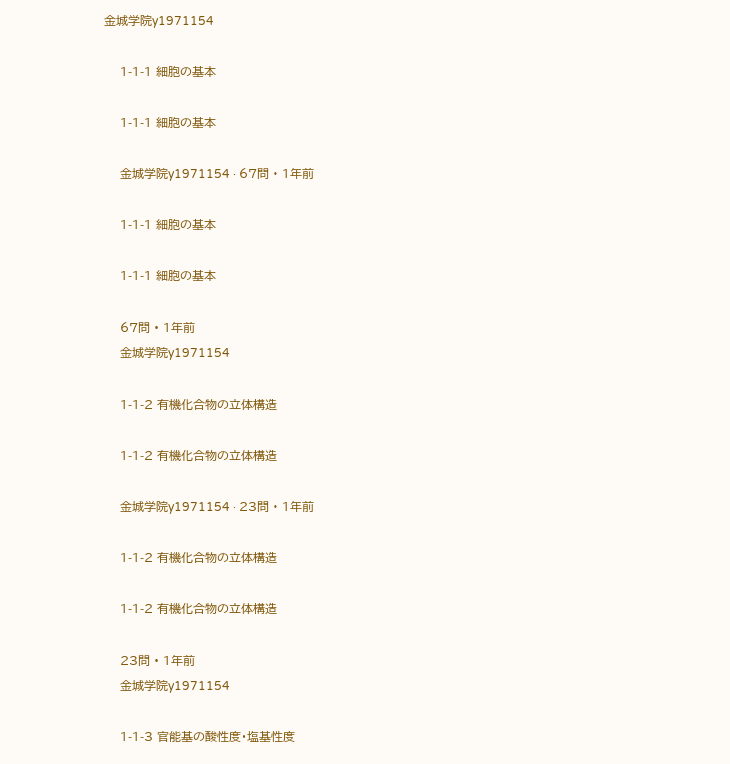金城学院y1971154

    1-1-1 細胞の基本

    1-1-1 細胞の基本

    金城学院y1971154 · 67問 · 1年前

    1-1-1 細胞の基本

    1-1-1 細胞の基本

    67問 • 1年前
    金城学院y1971154

    1-1-2 有機化合物の立体構造

    1-1-2 有機化合物の立体構造

    金城学院y1971154 · 23問 · 1年前

    1-1-2 有機化合物の立体構造

    1-1-2 有機化合物の立体構造

    23問 • 1年前
    金城学院y1971154

    1-1-3 官能基の酸性度・塩基性度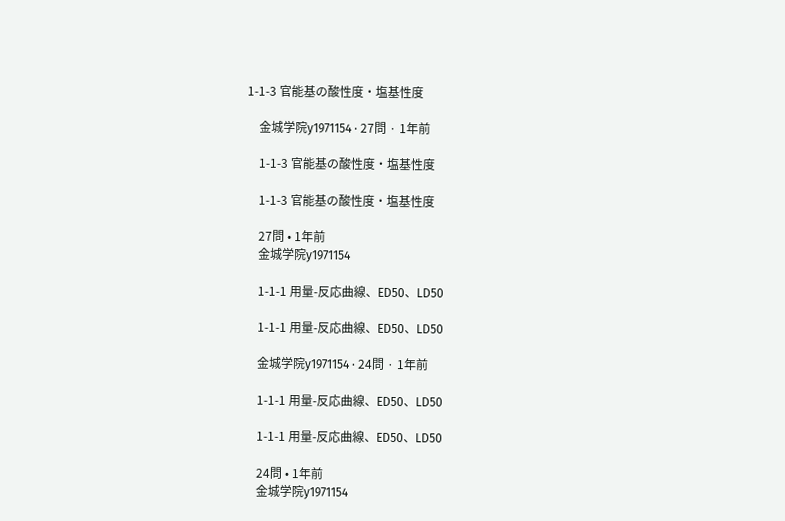1-1-3 官能基の酸性度・塩基性度

    金城学院y1971154 · 27問 · 1年前

    1-1-3 官能基の酸性度・塩基性度

    1-1-3 官能基の酸性度・塩基性度

    27問 • 1年前
    金城学院y1971154

    1-1-1 用量-反応曲線、ED50、LD50

    1-1-1 用量-反応曲線、ED50、LD50

    金城学院y1971154 · 24問 · 1年前

    1-1-1 用量-反応曲線、ED50、LD50

    1-1-1 用量-反応曲線、ED50、LD50

    24問 • 1年前
    金城学院y1971154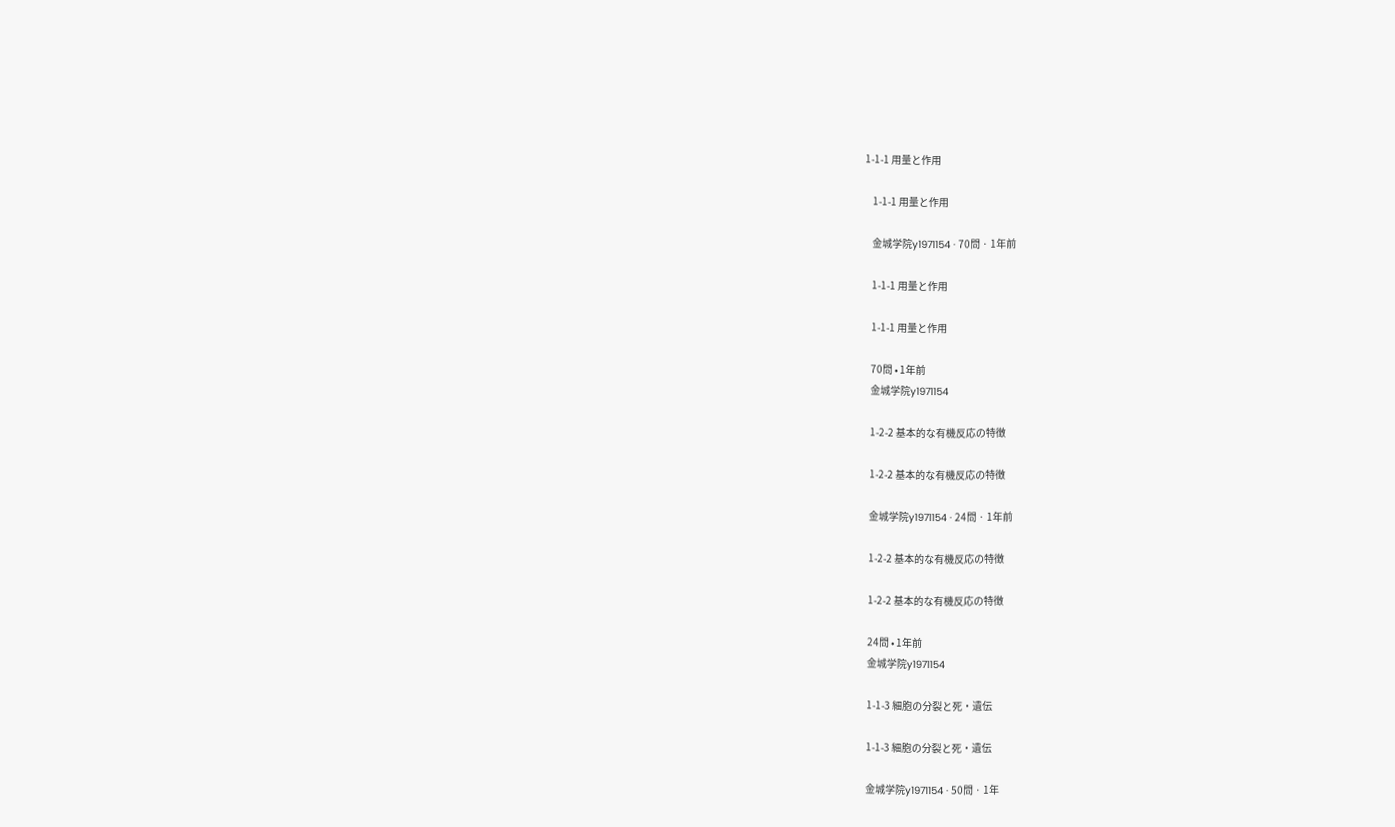1-1-1 用量と作用

    1-1-1 用量と作用

    金城学院y1971154 · 70問 · 1年前

    1-1-1 用量と作用

    1-1-1 用量と作用

    70問 • 1年前
    金城学院y1971154

    1-2-2 基本的な有機反応の特徴

    1-2-2 基本的な有機反応の特徴

    金城学院y1971154 · 24問 · 1年前

    1-2-2 基本的な有機反応の特徴

    1-2-2 基本的な有機反応の特徴

    24問 • 1年前
    金城学院y1971154

    1-1-3 細胞の分裂と死・遺伝

    1-1-3 細胞の分裂と死・遺伝

    金城学院y1971154 · 50問 · 1年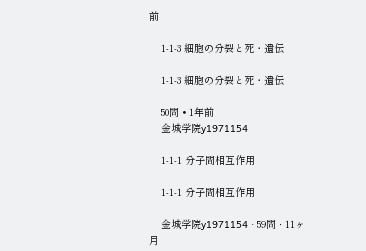前

    1-1-3 細胞の分裂と死・遺伝

    1-1-3 細胞の分裂と死・遺伝

    50問 • 1年前
    金城学院y1971154

    1-1-1 分子間相互作用

    1-1-1 分子間相互作用

    金城学院y1971154 · 59問 · 11ヶ月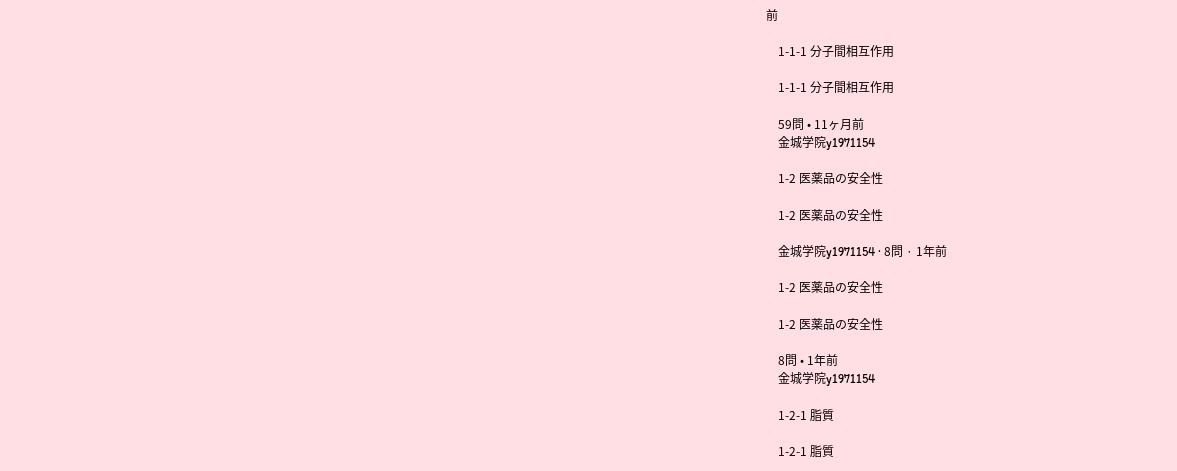前

    1-1-1 分子間相互作用

    1-1-1 分子間相互作用

    59問 • 11ヶ月前
    金城学院y1971154

    1-2 医薬品の安全性

    1-2 医薬品の安全性

    金城学院y1971154 · 8問 · 1年前

    1-2 医薬品の安全性

    1-2 医薬品の安全性

    8問 • 1年前
    金城学院y1971154

    1-2-1 脂質

    1-2-1 脂質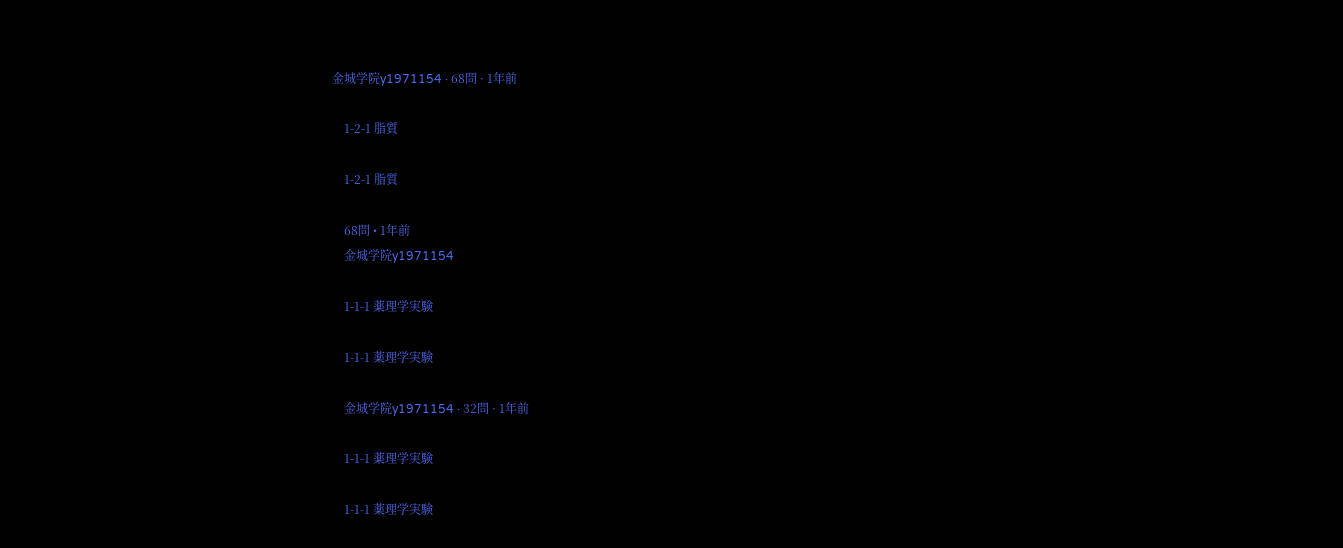金城学院y1971154 · 68問 · 1年前

    1-2-1 脂質

    1-2-1 脂質

    68問 • 1年前
    金城学院y1971154

    1-1-1 薬理学実験

    1-1-1 薬理学実験

    金城学院y1971154 · 32問 · 1年前

    1-1-1 薬理学実験

    1-1-1 薬理学実験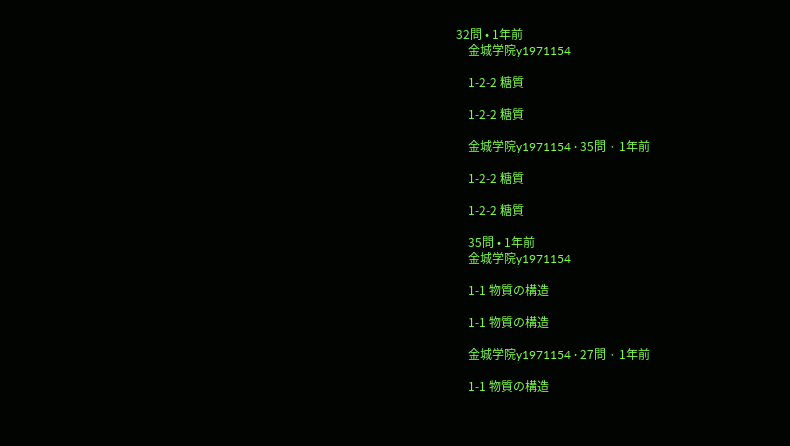32問 • 1年前
    金城学院y1971154

    1-2-2 糖質

    1-2-2 糖質

    金城学院y1971154 · 35問 · 1年前

    1-2-2 糖質

    1-2-2 糖質

    35問 • 1年前
    金城学院y1971154

    1-1 物質の構造

    1-1 物質の構造

    金城学院y1971154 · 27問 · 1年前

    1-1 物質の構造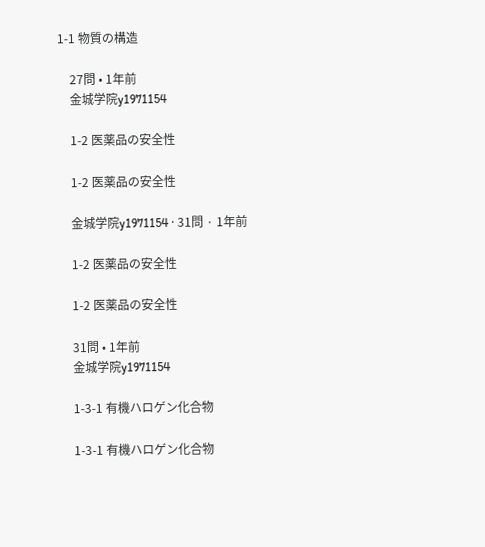1-1 物質の構造

    27問 • 1年前
    金城学院y1971154

    1-2 医薬品の安全性

    1-2 医薬品の安全性

    金城学院y1971154 · 31問 · 1年前

    1-2 医薬品の安全性

    1-2 医薬品の安全性

    31問 • 1年前
    金城学院y1971154

    1-3-1 有機ハロゲン化合物

    1-3-1 有機ハロゲン化合物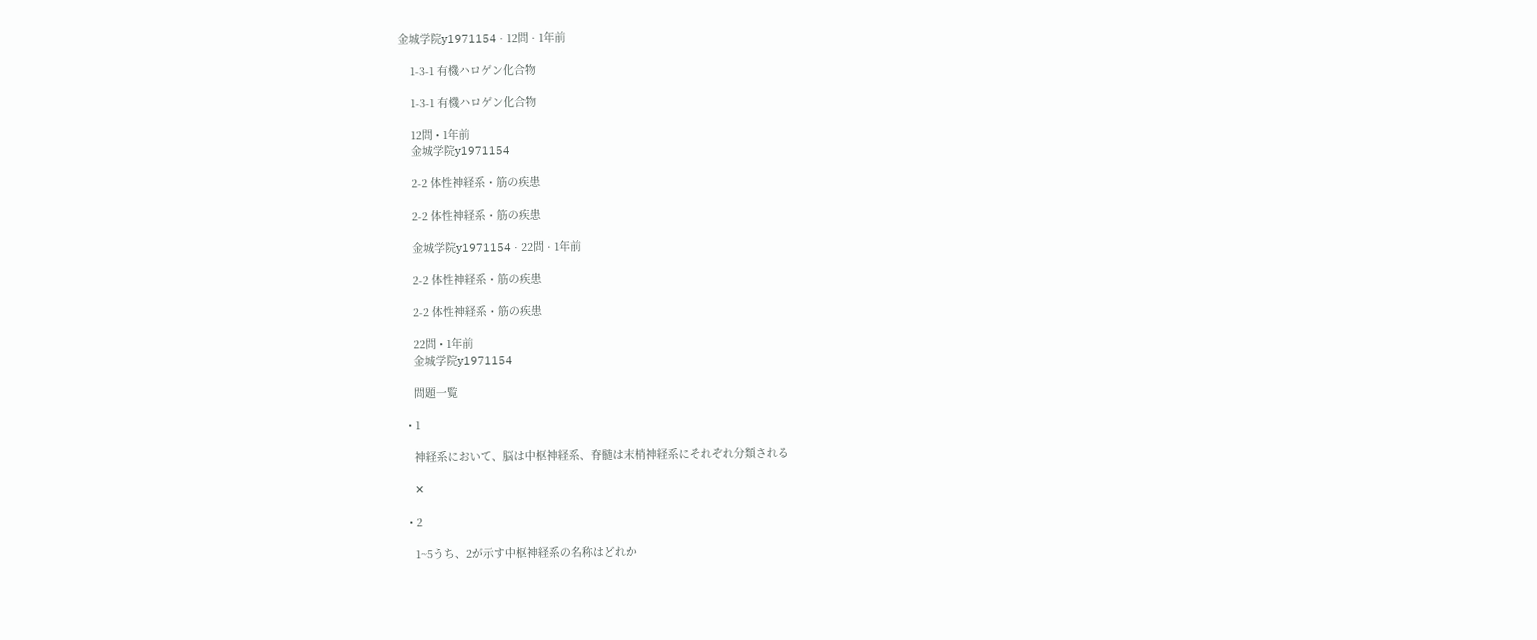金城学院y1971154 · 12問 · 1年前

    1-3-1 有機ハロゲン化合物

    1-3-1 有機ハロゲン化合物

    12問 • 1年前
    金城学院y1971154

    2-2 体性神経系・筋の疾患

    2-2 体性神経系・筋の疾患

    金城学院y1971154 · 22問 · 1年前

    2-2 体性神経系・筋の疾患

    2-2 体性神経系・筋の疾患

    22問 • 1年前
    金城学院y1971154

    問題一覧

  • 1

    神経系において、脳は中枢神経系、脊髄は末梢神経系にそれぞれ分類される

    ✕

  • 2

    1~5うち、2が示す中枢神経系の名称はどれか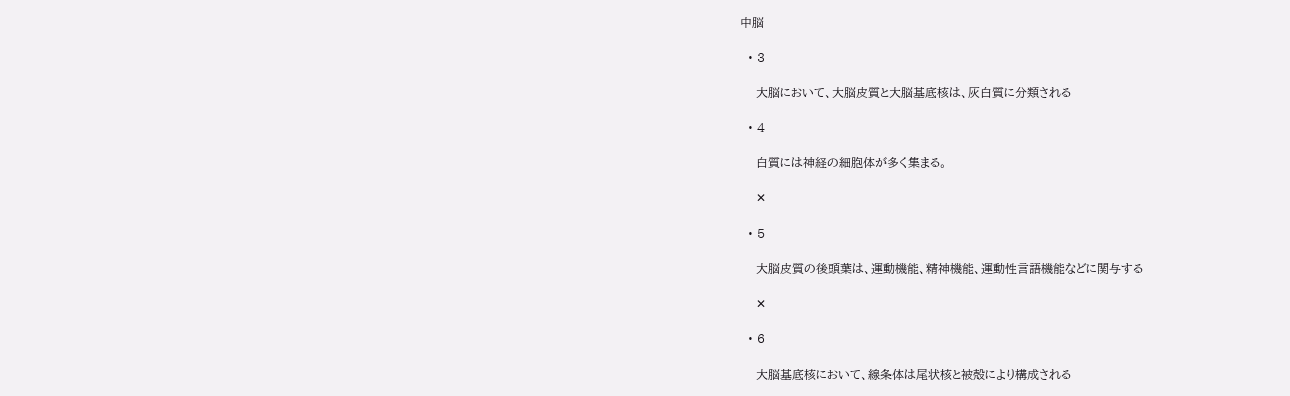中脳

  • 3

    大脳において、大脳皮質と大脳基底核は、灰白質に分類される

  • 4

    白質には神経の細胞体が多く集まる。

    ✕

  • 5

    大脳皮質の後頭葉は、運動機能、精神機能、運動性言語機能などに関与する

    ✕

  • 6

    大脳基底核において、線条体は尾状核と被殻により構成される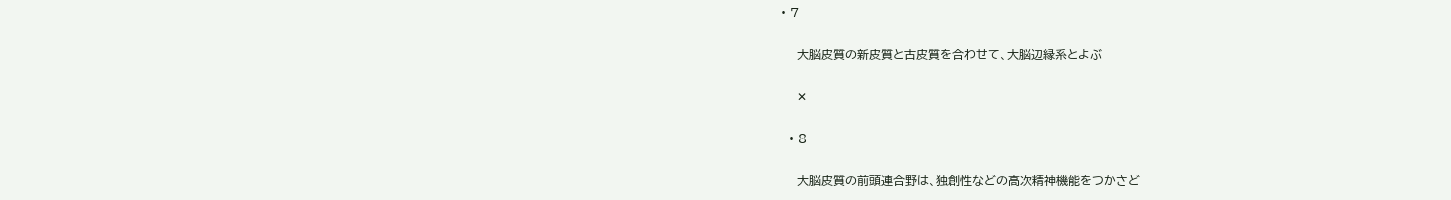• 7

    大脳皮質の新皮質と古皮質を合わせて、大脳辺縁系とよぶ

    ✕

  • 8

    大脳皮質の前頭連合野は、独創性などの高次精神機能をつかさど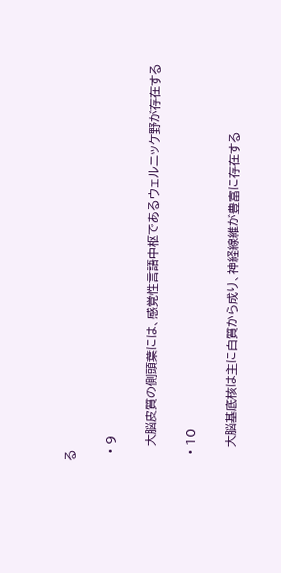る

  • 9

    大脳皮質の側頭葉には、感覚性言語中枢であるウェルニッケ野が存在する

  • 10

    大脳基底核は主に白質から成り、神経線維が豊富に存在する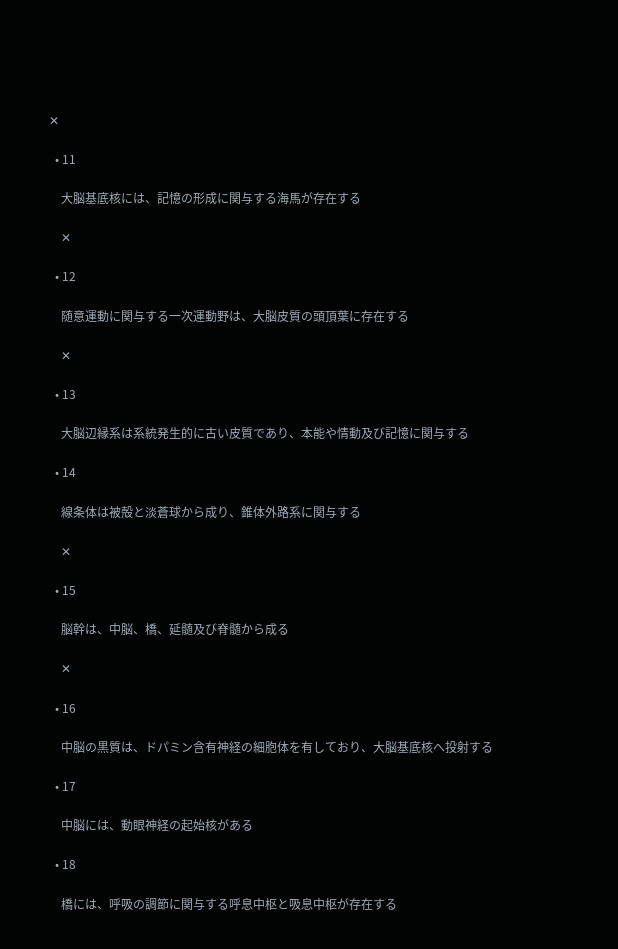✕

  • 11

    大脳基底核には、記憶の形成に関与する海馬が存在する

    ✕

  • 12

    随意運動に関与する一次運動野は、大脳皮質の頭頂葉に存在する

    ✕

  • 13

    大脳辺縁系は系統発生的に古い皮質であり、本能や情動及び記憶に関与する

  • 14

    線条体は被殻と淡蒼球から成り、錐体外路系に関与する

    ✕

  • 15

    脳幹は、中脳、橋、延髄及び脊髄から成る

    ✕

  • 16

    中脳の黒質は、ドパミン含有神経の細胞体を有しており、大脳基底核へ投射する

  • 17

    中脳には、動眼神経の起始核がある

  • 18

    橋には、呼吸の調節に関与する呼息中枢と吸息中枢が存在する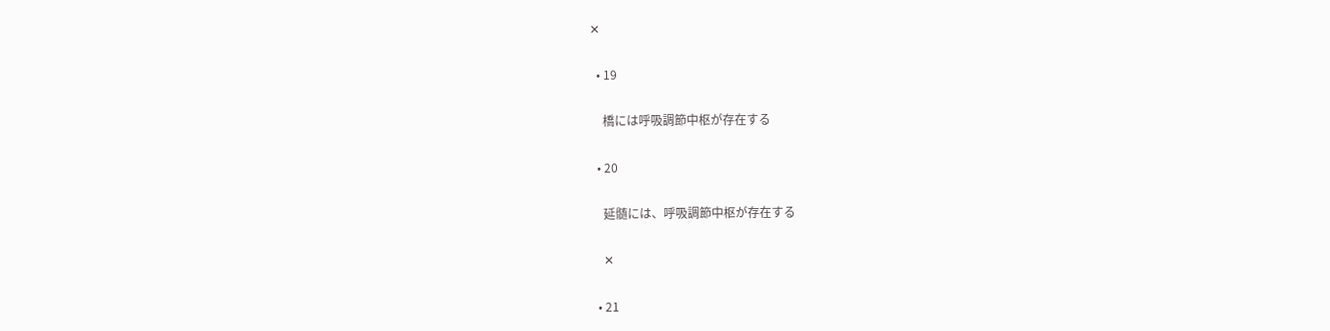✕

  • 19

    橋には呼吸調節中枢が存在する

  • 20

    延髄には、呼吸調節中枢が存在する

    ✕

  • 21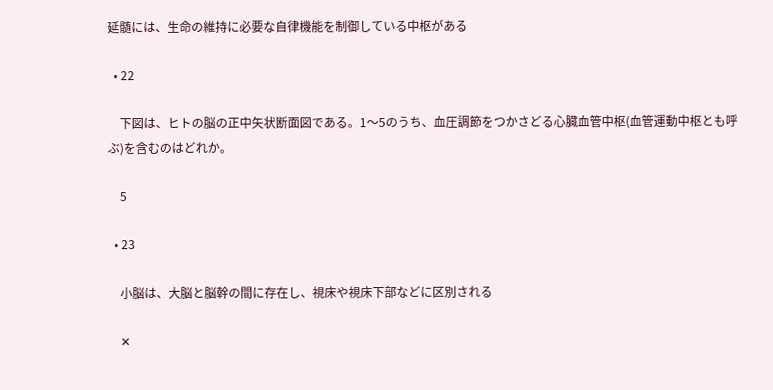延髄には、生命の維持に必要な自律機能を制御している中枢がある

  • 22

    下図は、ヒトの脳の正中矢状断面図である。1〜5のうち、血圧調節をつかさどる心臓血管中枢(血管運動中枢とも呼ぶ)を含むのはどれか。

    5

  • 23

    小脳は、大脳と脳幹の間に存在し、視床や視床下部などに区別される

    ✕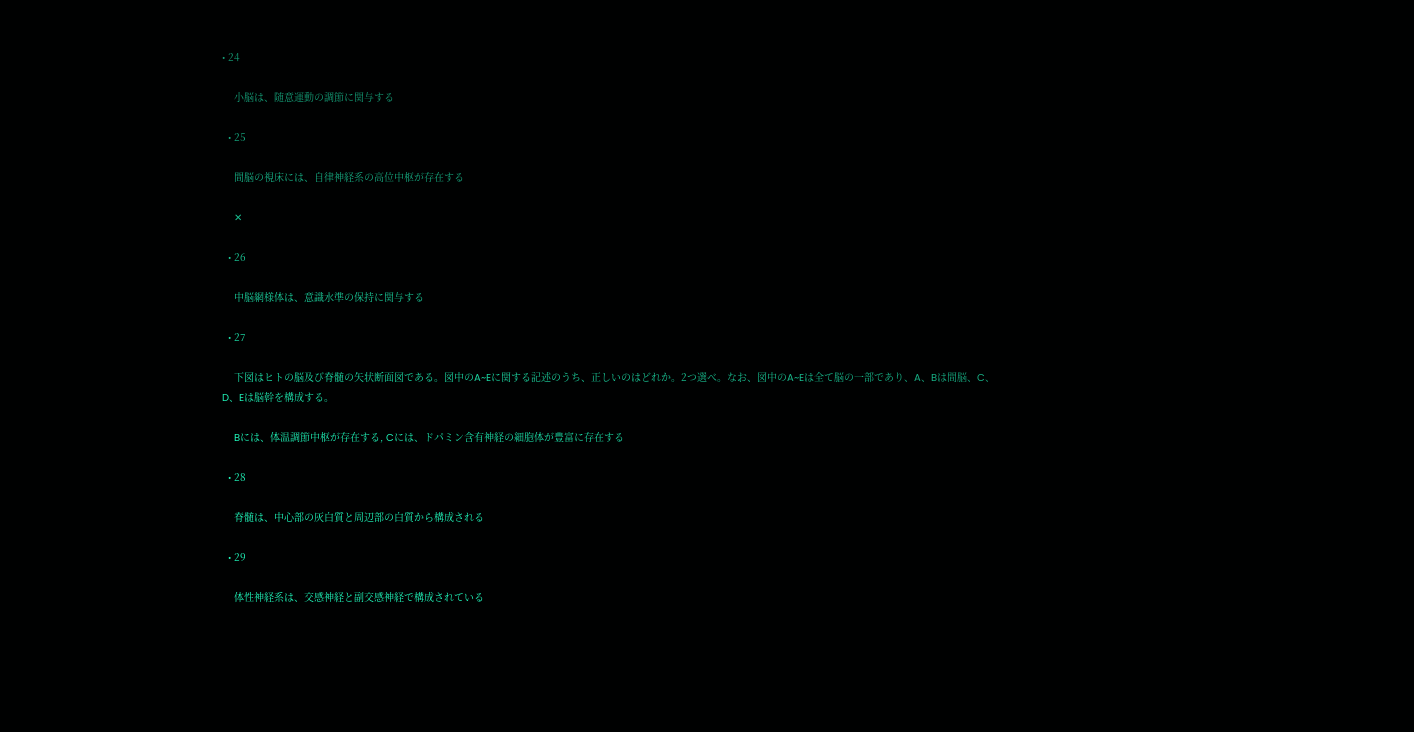• 24

    小脳は、随意運動の調節に関与する

  • 25

    間脳の視床には、自律神経系の高位中枢が存在する

    ✕

  • 26

    中脳網様体は、意識水準の保持に関与する

  • 27

    下図はヒトの脳及び脊髄の矢状断面図である。図中のA~Eに関する記述のうち、正しいのはどれか。2つ選べ。なお、図中のA~Eは全て脳の一部であり、A、Bは間脳、C、D、Eは脳幹を構成する。

    Bには、体温調節中枢が存在する, Cには、ドパミン含有神経の細胞体が豊富に存在する

  • 28

    脊髄は、中心部の灰白質と周辺部の白質から構成される

  • 29

    体性神経系は、交感神経と副交感神経で構成されている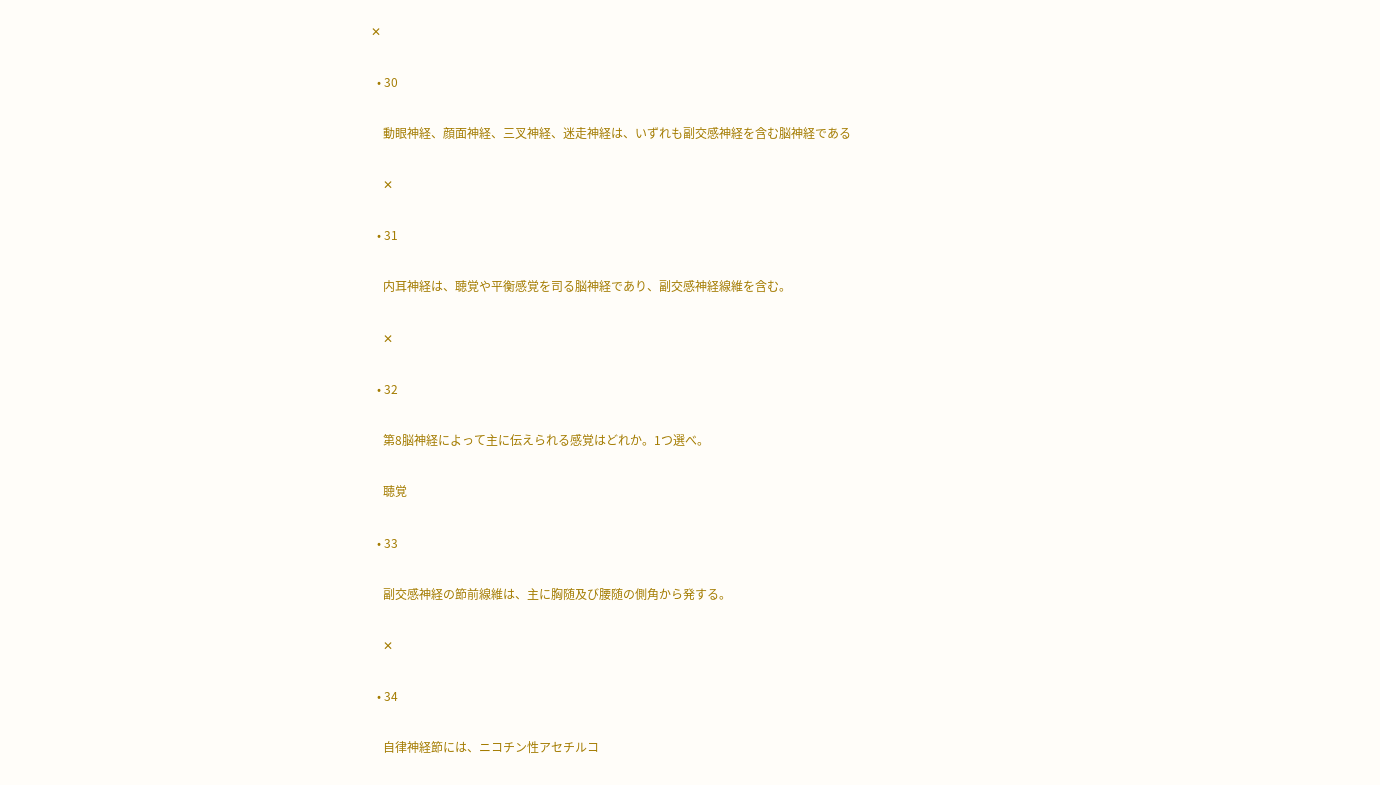✕

  • 30

    動眼神経、顔面神経、三叉神経、迷走神経は、いずれも副交感神経を含む脳神経である

    ✕

  • 31

    内耳神経は、聴覚や平衡感覚を司る脳神経であり、副交感神経線維を含む。

    ✕

  • 32

    第8脳神経によって主に伝えられる感覚はどれか。1つ選べ。

    聴覚

  • 33

    副交感神経の節前線維は、主に胸随及び腰随の側角から発する。

    ✕

  • 34

    自律神経節には、ニコチン性アセチルコ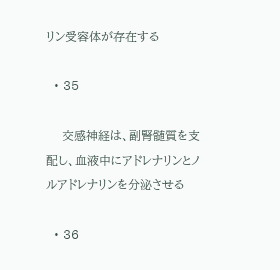リン受容体が存在する

  • 35

    交感神経は、副腎髄質を支配し、血液中にアドレナリンとノルアドレナリンを分泌させる

  • 36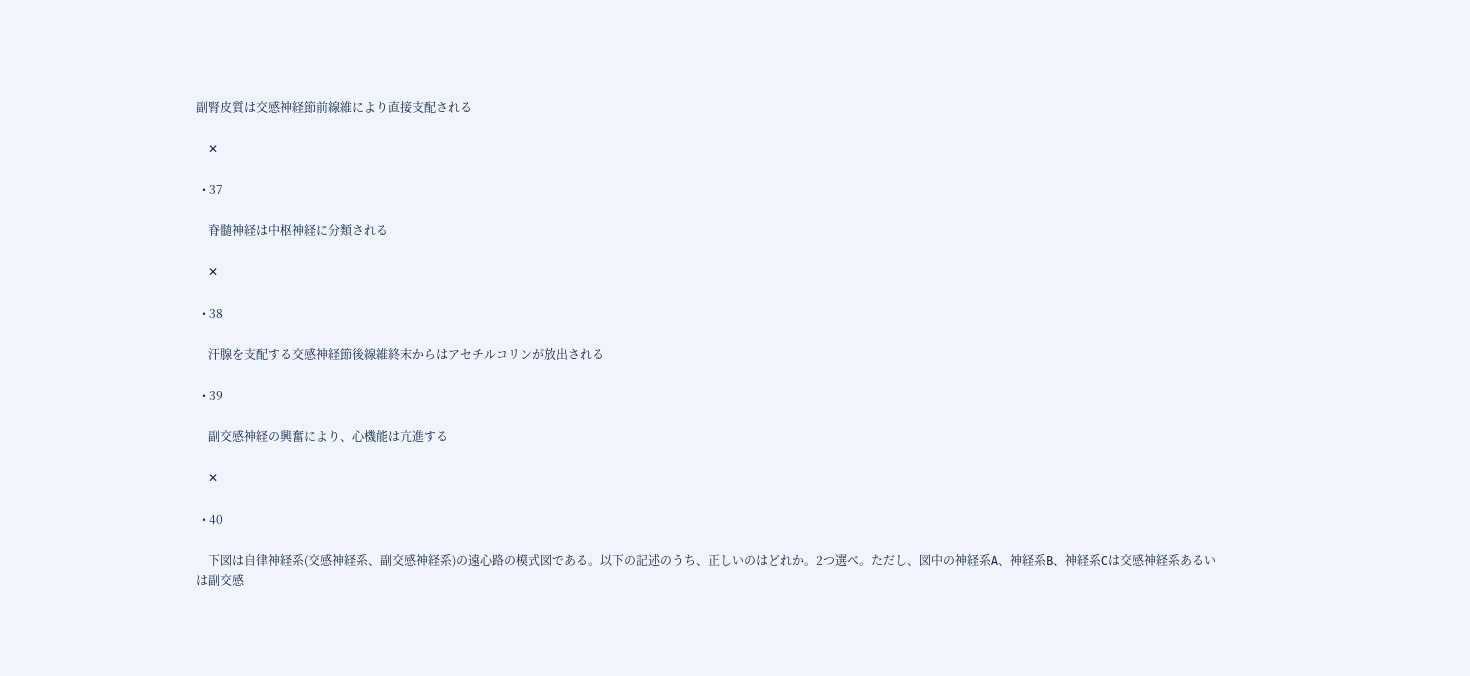副腎皮質は交感神経節前線維により直接支配される

    ✕

  • 37

    脊髄神経は中枢神経に分類される

    ✕

  • 38

    汗腺を支配する交感神経節後線維終末からはアセチルコリンが放出される

  • 39

    副交感神経の興奮により、心機能は亢進する

    ✕

  • 40

    下図は自律神経系(交感神経系、副交感神経系)の遠心路の模式図である。以下の記述のうち、正しいのはどれか。2つ選べ。ただし、図中の神経系A、神経系B、神経系Cは交感神経系あるいは副交感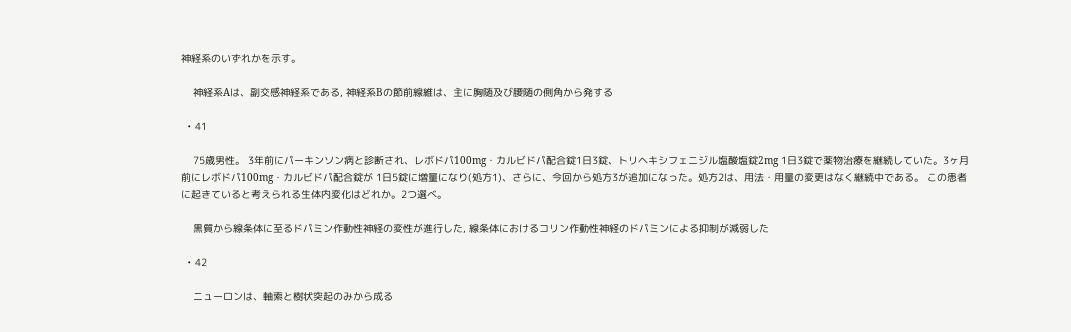神経系のいずれかを示す。

    神経系Aは、副交感神経系である, 神経系Bの節前線維は、主に胸随及び腰随の側角から発する

  • 41

    75歳男性。 3年前にパーキンソン病と診断され、レボドパ100mg・カルビドパ配合錠1日3錠、トリヘキシフェニジル塩酸塩錠2mg 1日3錠で薬物治療を継続していた。3ヶ月前にレボドパ100mg・カルビドパ配合錠が 1日5錠に増量になり(処方1)、さらに、今回から処方3が追加になった。処方2は、用法・用量の変更はなく継続中である。 この患者に起きていると考えられる生体内変化はどれか。2つ選べ。

    黒質から線条体に至るドパミン作動性神経の変性が進行した, 線条体におけるコリン作動性神経のドパミンによる抑制が減弱した

  • 42

    ニューロンは、軸索と樹状突起のみから成る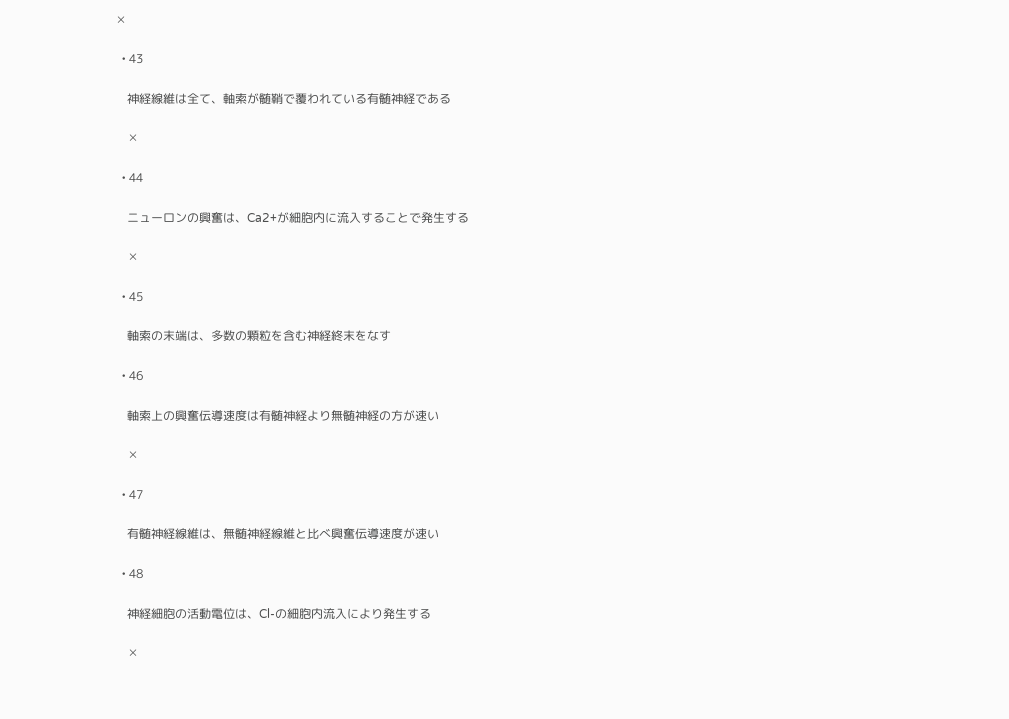✕

  • 43

    神経線維は全て、軸索が髄鞘で覆われている有髄神経である

    ✕

  • 44

    ニューロンの興奮は、Ca2+が細胞内に流入することで発生する

    ✕

  • 45

    軸索の末端は、多数の顆粒を含む神経終末をなす

  • 46

    軸索上の興奮伝導速度は有髄神経より無髄神経の方が速い

    ✕

  • 47

    有髄神経線維は、無髄神経線維と比べ興奮伝導速度が速い

  • 48

    神経細胞の活動電位は、Cl-の細胞内流入により発生する

    ✕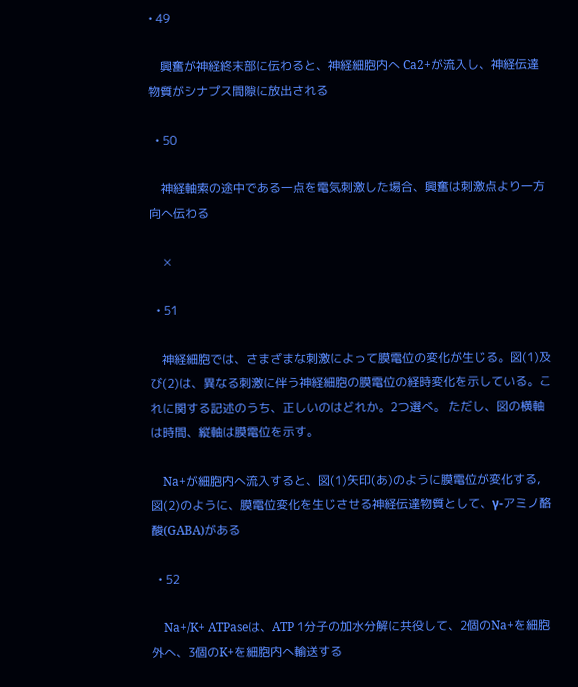• 49

    興奮が神経終末部に伝わると、神経細胞内へ Ca2+が流入し、神経伝達物質がシナプス間隙に放出される

  • 50

    神経軸索の途中である一点を電気刺激した場合、興奮は刺激点より一方向へ伝わる

    ✕

  • 51

    神経細胞では、さまざまな刺激によって膜電位の変化が生じる。図(1)及び(2)は、異なる刺激に伴う神経細胞の膜電位の経時変化を示している。これに関する記述のうち、正しいのはどれか。2つ選べ。 ただし、図の横軸は時間、縦軸は膜電位を示す。

    Na+が細胞内へ流入すると、図(1)矢印(あ)のように膜電位が変化する, 図(2)のように、膜電位変化を生じさせる神経伝達物質として、γ-アミノ酪酸(GABA)がある

  • 52

    Na+/K+ ATPaseは、ATP 1分子の加水分解に共役して、2個のNa+を細胞外へ、3個のK+を細胞内へ輸送する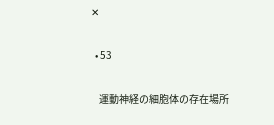✕

  • 53

    運動神経の細胞体の存在場所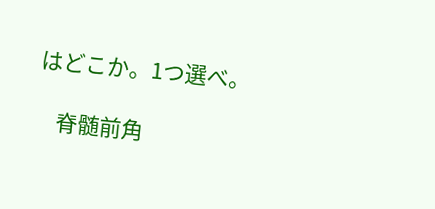はどこか。1つ選べ。

    脊髄前角